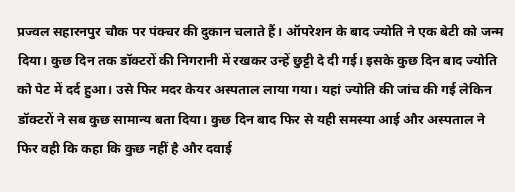प्रज्वल सहारनपुर चौक पर पंक्चर की दुकान चलाते हैं। ऑपरेशन के बाद ज्योति ने एक बेटी को जन्म दिया। कुछ दिन तक डॉक्टरों की निगरानी में रखकर उन्हें छुट्टी दे दी गई। इसके कुछ दिन बाद ज्योति को पेट में दर्द हुआ। उसे फिर मदर केयर अस्पताल लाया गया। यहां ज्योति की जांच की गई लेकिन डॉक्टरों ने सब कुछ सामान्य बता दिया। कुछ दिन बाद फिर से यही समस्या आई और अस्पताल ने फिर वही कि कहा कि कुछ नहीं है और दवाई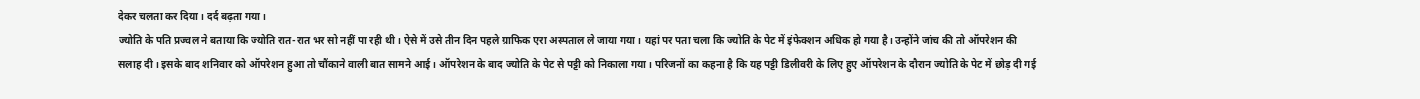देकर चलता कर दिया। दर्द बढ़ता गया।
ज्योति के पति प्रज्वल ने बताया कि ज्योति रात-रात भर सो नहीं पा रही थी। ऐसे में उसे तीन दिन पहले ग्राफिक एरा अस्पताल ले जाया गया। यहां पर पता चला कि ज्योति के पेट में इंफेक्शन अधिक हो गया है। उन्होंने जांच की तो ऑपरेशन की सलाह दी। इसके बाद शनिवार को ऑपरेशन हुआ तो चौंकाने वाली बात सामने आई। ऑपरेशन के बाद ज्योति के पेट से पट्टी को निकाला गया। परिजनों का कहना है कि यह पट्टी डिलीवरी के लिए हुए ऑपरेशन के दौरान ज्योति के पेट में छोड़ दी गई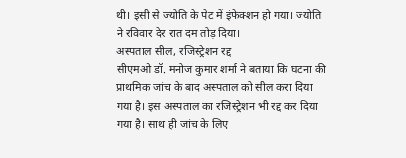थी। इसी से ज्योति के पेट में इंफेक्शन हो गया। ज्योति ने रविवार देर रात दम तोड़ दिया।
अस्पताल सील, रजिस्ट्रेशन रद्द
सीएमओ डॉ. मनोज कुमार शर्मा ने बताया कि घटना की प्राथमिक जांच के बाद अस्पताल को सील करा दिया गया है। इस अस्पताल का रजिस्ट्रेशन भी रद्द कर दिया गया है। साथ ही जांच के लिए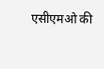एसीएमओ की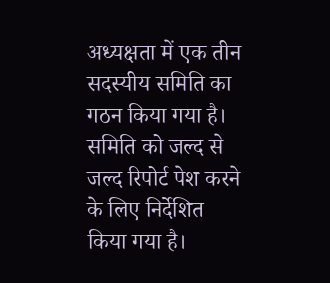अध्यक्षता में एक तीन सदस्यीय समिति का गठन किया गया है। समिति को जल्द से जल्द रिपोर्ट पेश करने के लिए निर्देशित किया गया है।